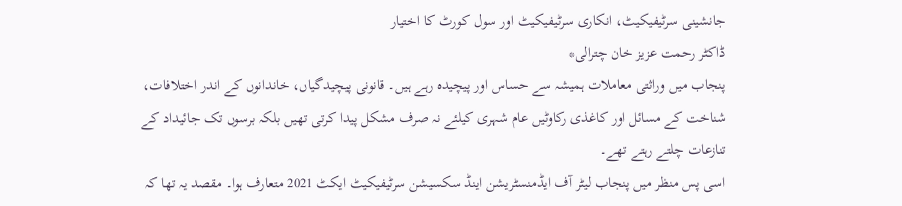جانشینی سرٹیفیکیٹ، انکاری سرٹیفیکیٹ اور سول کورٹ کا اختیار
ڈاکٹر رحمت عزیز خان چترالی*
پنجاب میں وراثتی معاملات ہمیشہ سے حساس اور پیچیدہ رہے ہیں۔ قانونی پیچیدگیاں، خاندانوں کے اندر اختلافات، شناخت کے مسائل اور کاغذی رکاوٹیں عام شہری کیلئے نہ صرف مشکل پیدا کرتی تھیں بلکہ برسوں تک جائیداد کے تنازعات چلتے رہتے تھے۔
اسی پس منظر میں پنجاب لیٹر آف ایڈمنسٹریشن اینڈ سکسیشن سرٹیفیکیٹ ایکٹ 2021 متعارف ہوا۔ مقصد یہ تھا کہ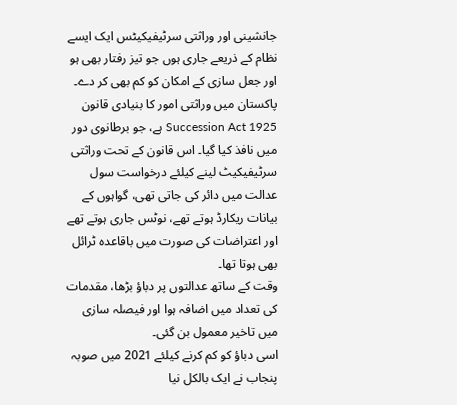جانشینی اور وراثتی سرٹیفیکیٹس ایک ایسے نظام کے ذریعے جاری ہوں جو تیز رفتار بھی ہو اور جعل سازی کے امکان کو کم بھی کر دے۔
پاکستان میں وراثتی امور کا بنیادی قانون Succession Act 1925 ہے، جو برطانوی دور میں نافذ کیا گیا۔ اس قانون کے تحت وراثتی سرٹیفیکیٹ لینے کیلئے درخواست سول عدالت میں دائر کی جاتی تھی، گواہوں کے بیانات ریکارڈ ہوتے تھے، نوٹس جاری ہوتے تھے اور اعتراضات کی صورت میں باقاعدہ ٹرائل بھی ہوتا تھا۔
وقت کے ساتھ عدالتوں پر دباؤ بڑھا، مقدمات کی تعداد میں اضافہ ہوا اور فیصلہ سازی میں تاخیر معمول بن گئی۔
اسی دباؤ کو کم کرنے کیلئے 2021 میں صوبہ پنجاب نے ایک بالکل نیا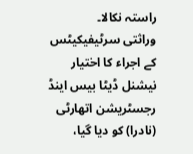راستہ نکالا۔
وراثتی سرٹیفیکیٹس کے اجراء کا اختیار نیشنل ڈیٹا بیس اینڈ رجسٹریشن اتھارٹی (نادرا) کو دیا گیا،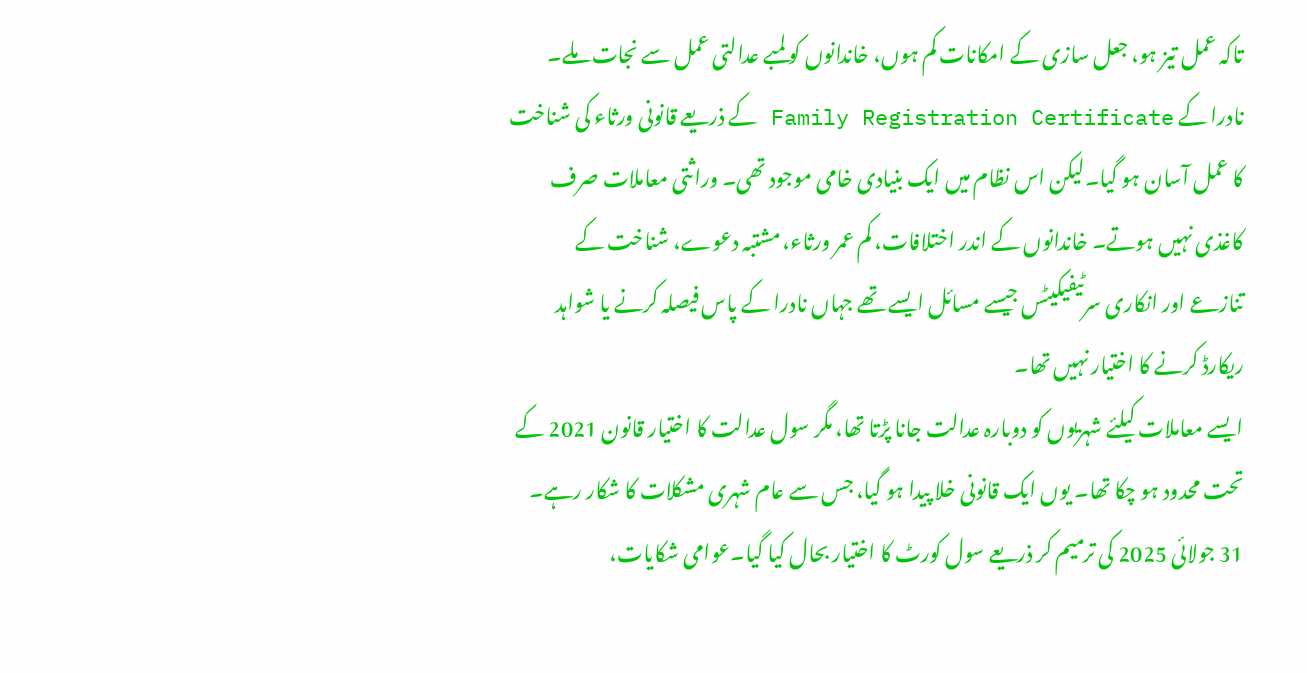تاکہ عمل تیز ہو، جعل سازی کے امکانات کم ہوں، خاندانوں کو لمبے عدالتی عمل سے نجات ملے۔ نادرا کے Family Registration Certificate کے ذریعے قانونی ورثاء کی شناخت کا عمل آسان ہو گیا۔لیکن اس نظام میں ایک بنیادی خامی موجود تھی۔ وراثتی معاملات صرف کاغذی نہیں ہوتے۔ خاندانوں کے اندر اختلافات، کم عمر ورثاء، مشتبہ دعوے، شناخت کے تنازعے اور انکاری سرٹیفیکیٹس جیسے مسائل ایسے تھے جہاں نادرا کے پاس فیصلہ کرنے یا شواہد ریکارڈ کرنے کا اختیار نہیں تھا۔
ایسے معاملات کیلئے شہریوں کو دوبارہ عدالت جانا پڑتا تھا، مگر سول عدالت کا اختیار قانون 2021 کے تحت محدود ہو چکا تھا۔ یوں ایک قانونی خلا پیدا ہو گیا، جس سے عام شہری مشکلات کا شکار رہے۔ 31 جولائی 2025 کی ترمیم کر ذریعے سول کورٹ کا اختیار بحال کیا گیا۔عوامی شکایات،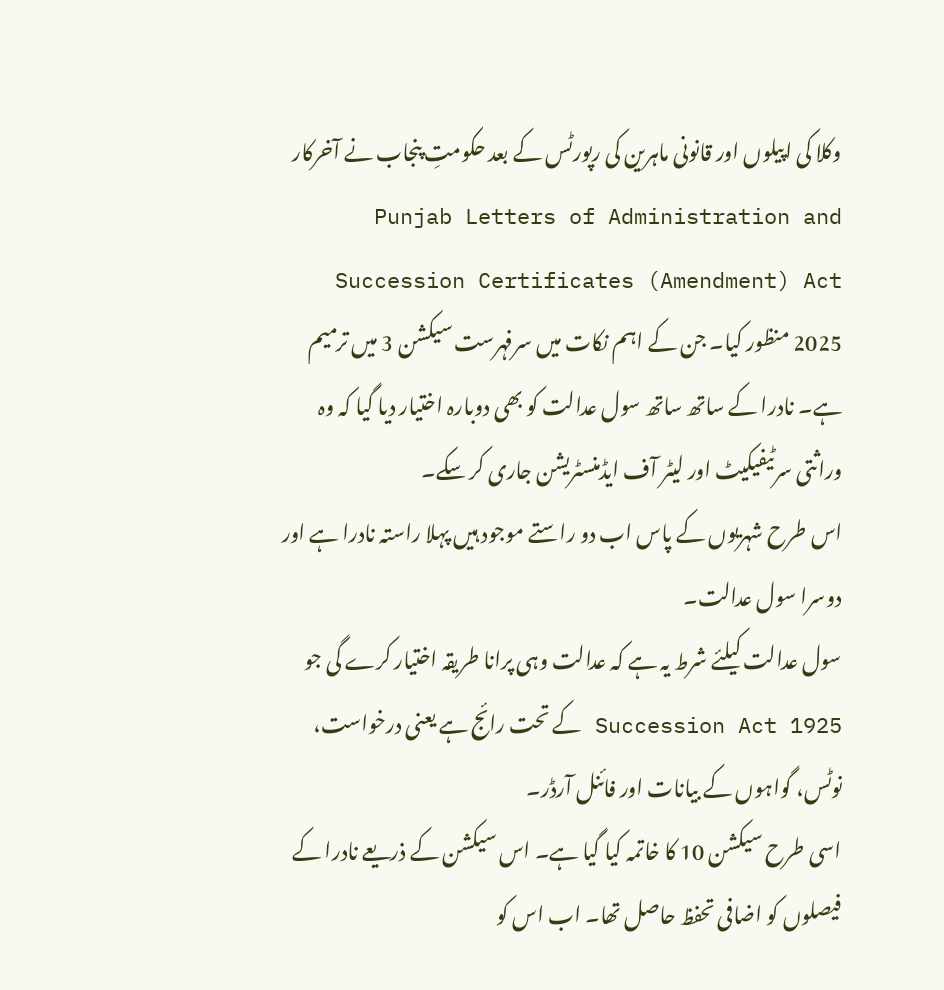وکلا کی اپیلوں اور قانونی ماہرین کی رپورٹس کے بعد حکومتِ پنجاب نے آخرکار Punjab Letters of Administration and Succession Certificates (Amendment) Act 2025 منظور کیا۔ جن کے اہم نکات میں سرفہرست سیکشن 3 میں ترمیم ہے۔ نادرا کے ساتھ ساتھ سول عدالت کو بھی دوبارہ اختیار دیا گیا کہ وہ وراثتی سرٹیفیکیٹ اور لیٹر آف ایڈمنسٹریشن جاری کر سکے۔
اس طرح شہریوں کے پاس اب دو راستے موجود ہیں پہلا راستہ نادرا ہے اور دوسرا سول عدالت۔
سول عدالت کیلئے شرط یہ ہے کہ عدالت وہی پرانا طریقہ اختیار کرے گی جو Succession Act 1925 کے تحت رائج ہے یعنی درخواست، نوٹس، گواہوں کے بیانات اور فائنل آرڈر۔
اسی طرح سیکشن 10 کا خاتمہ کیا گیا ہے۔ اس سیکشن کے ذریعے نادرا کے فیصلوں کو اضافی تحفظ حاصل تھا۔ اب اس کو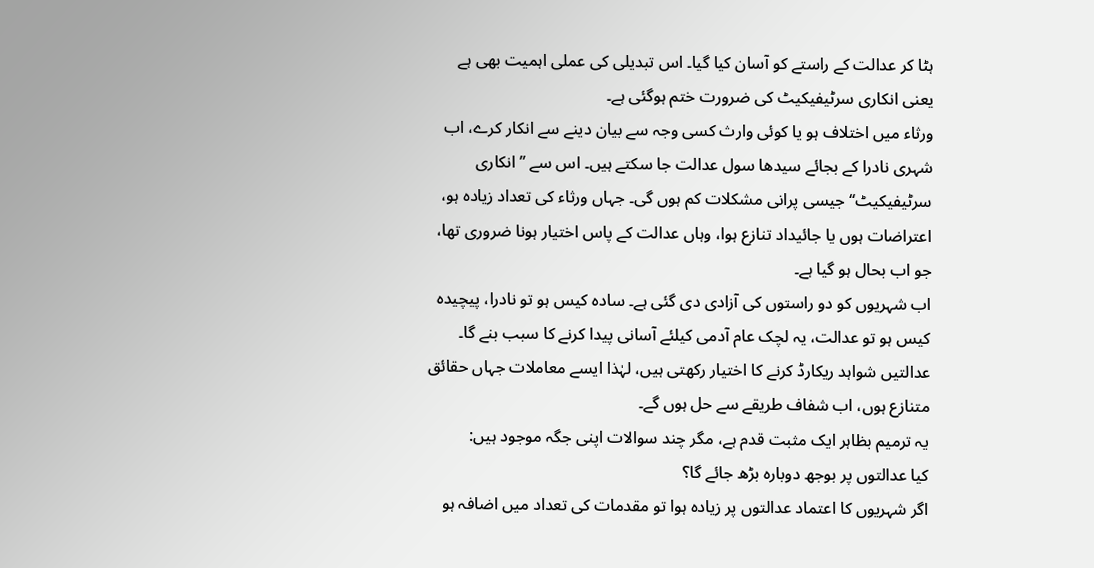ہٹا کر عدالت کے راستے کو آسان کیا گیا۔ اس تبدیلی کی عملی اہمیت بھی ہے یعنی انکاری سرٹیفیکیٹ کی ضرورت ختم ہوگئی ہے۔
ورثاء میں اختلاف ہو یا کوئی وارث کسی وجہ سے بیان دینے سے انکار کرے، اب شہری نادرا کے بجائے سیدھا سول عدالت جا سکتے ہیں۔ اس سے ’’انکاری سرٹیفیکیٹ‘‘ جیسی پرانی مشکلات کم ہوں گی۔ جہاں ورثاء کی تعداد زیادہ ہو، اعتراضات ہوں یا جائیداد تنازع ہوا، وہاں عدالت کے پاس اختیار ہونا ضروری تھا، جو اب بحال ہو گیا ہے۔
اب شہریوں کو دو راستوں کی آزادی دی گئی ہے۔ سادہ کیس ہو تو نادرا، پیچیدہ کیس ہو تو عدالت، یہ لچک عام آدمی کیلئے آسانی پیدا کرنے کا سبب بنے گا۔
عدالتیں شواہد ریکارڈ کرنے کا اختیار رکھتی ہیں، لہٰذا ایسے معاملات جہاں حقائق متنازع ہوں، اب شفاف طریقے سے حل ہوں گے۔
یہ ترمیم بظاہر ایک مثبت قدم ہے، مگر چند سوالات اپنی جگہ موجود ہیں:
کیا عدالتوں پر بوجھ دوبارہ بڑھ جائے گا؟
اگر شہریوں کا اعتماد عدالتوں پر زیادہ ہوا تو مقدمات کی تعداد میں اضافہ ہو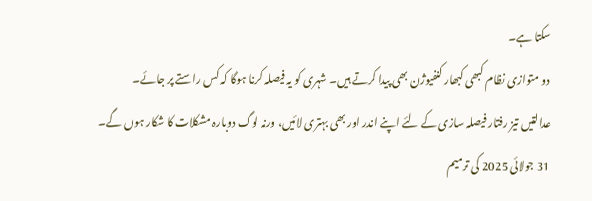سکتا ہے۔
دو متوازی نظام کبھی کبھار کنفیوژن بھی پیدا کرتے ہیں۔ شہری کو یہ فیصلہ کرنا ہوگا کہ کس راستے پر جائے۔
عدالتیں تیز رفتار فیصلہ سازی کے لئے اپنے اندر اور بھی بہتری لائیں، ورنہ لوگ دوبارہ مشکلات کا شکار ہوں گے۔
31 جولائی 2025 کی ترمیم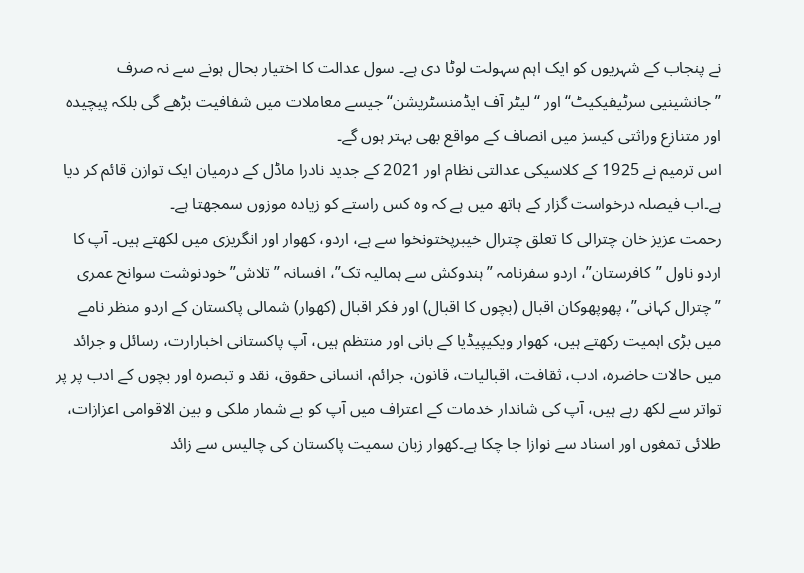نے پنجاب کے شہریوں کو ایک اہم سہولت لوٹا دی ہے۔ سول عدالت کا اختیار بحال ہونے سے نہ صرف ’’جانشینیی سرٹیفیکیٹ‘‘ اور ‘‘لیٹر آف ایڈمنسٹریشن‘‘ جیسے معاملات میں شفافیت بڑھے گی بلکہ پیچیدہ اور متنازع وراثتی کیسز میں انصاف کے مواقع بھی بہتر ہوں گے۔
اس ترمیم نے 1925 کے کلاسیکی عدالتی نظام اور 2021 کے جدید نادرا ماڈل کے درمیان ایک توازن قائم کر دیا ہے۔اب فیصلہ درخواست گزار کے ہاتھ میں ہے کہ وہ کس راستے کو زیادہ موزوں سمجھتا ہے۔
رحمت عزیز خان چترالی کا تعلق چترال خیبرپختونخوا سے ہے، اردو، کھوار اور انگریزی میں لکھتے ہیں۔ آپ کا اردو ناول ”کافرستان”، اردو سفرنامہ ”ہندوکش سے ہمالیہ تک”، افسانہ ”تلاش” خودنوشت سوانح عمری ”چترال کہانی”، پھوپھوکان اقبال (بچوں کا اقبال) اور فکر اقبال (کھوار) شمالی پاکستان کے اردو منظر نامے میں بڑی اہمیت رکھتے ہیں، کھوار ویکیپیڈیا کے بانی اور منتظم ہیں، آپ پاکستانی اخبارارت، رسائل و جرائد میں حالات حاضرہ، ادب، ثقافت، اقبالیات، قانون، جرائم، انسانی حقوق، نقد و تبصرہ اور بچوں کے ادب پر پر تواتر سے لکھ رہے ہیں، آپ کی شاندار خدمات کے اعتراف میں آپ کو بے شمار ملکی و بین الاقوامی اعزازات، طلائی تمغوں اور اسناد سے نوازا جا چکا ہے۔کھوار زبان سمیت پاکستان کی چالیس سے زائد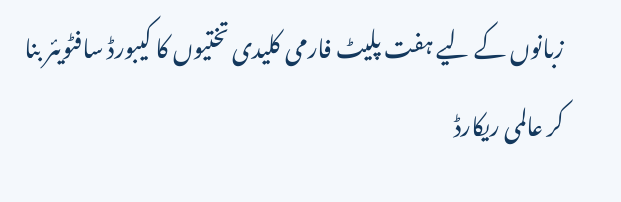زبانوں کے لیے ہفت پلیٹ فارمی کلیدی تختیوں کا کیبورڈ سافٹویئر بنا کر عالمی ریکارڈ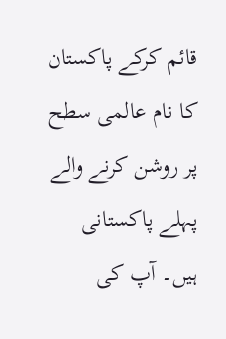قائم کرکے پاکستان کا نام عالمی سطح پر روشن کرنے والے پہلے پاکستانی ہیں۔ آپ کی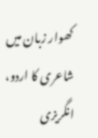کھوار زبان میں شاعری کا اردو، انگریزی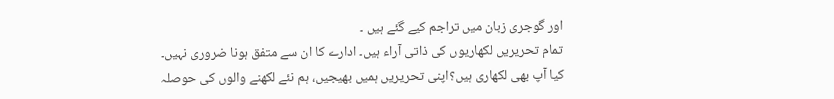اور گوجری زبان میں تراجم کیے گئے ہیں ۔
تمام تحریریں لکھاریوں کی ذاتی آراء ہیں۔ ادارے کا ان سے متفق ہونا ضروری نہیں۔
کیا آپ بھی لکھاری ہیں؟اپنی تحریریں ہمیں بھیجیں، ہم نئے لکھنے والوں کی حوصلہ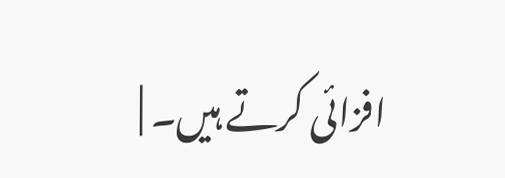افزائی کرتے ہیں۔ |